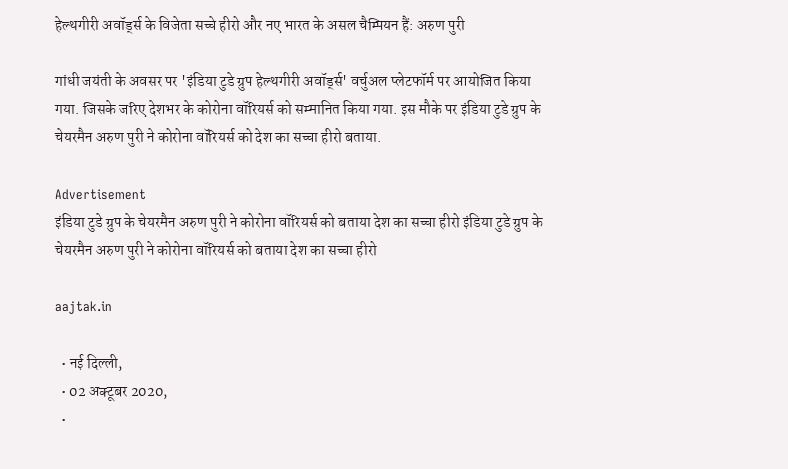हेल्थगीरी अवॉर्ड्स के विजेता सच्चे हीरो और नए भारत के असल चैम्पियन हैं: अरुण पुरी

गांधी जयंती के अवसर पर 'इंडिया टुडे ग्रुप हेल्थगीरी अवॉर्ड्स' वर्चुअल प्लेटफॉर्म पर आयोजित क‍िया गया. ज‍िसके जरिए देशभर के कोरोना वॉरियर्स को सम्मानित किया गया. इस मौके पर इंड‍िया टुडे ग्रुप के चेयरमैन अरुण पुरी ने कोरोना वॉरियर्स को देश का सच्चा हीरो बताया.

Advertisement
इंड‍िया टुडे ग्रुप के चेयरमैन अरुण पुरी ने कोरोना वॉरियर्स को बताया देश का सच्चा हीरो इंड‍िया टुडे ग्रुप के चेयरमैन अरुण पुरी ने कोरोना वॉरियर्स को बताया देश का सच्चा हीरो

aajtak.in

  • नई दिल्ली,
  • 02 अक्टूबर 2020,
  •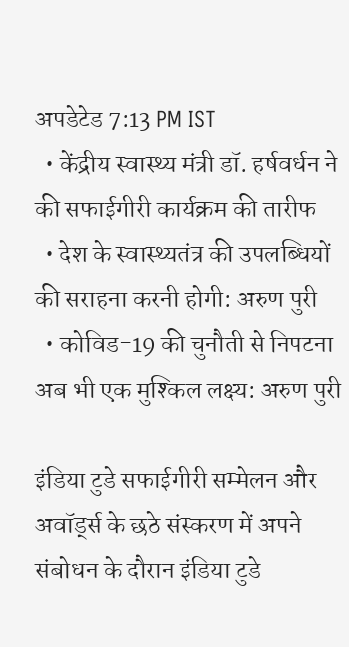अपडेटेड 7:13 PM IST
  • केंद्रीय स्वास्थ्य मंत्री डॉ. हर्षवर्धन ने की सफाईगीरी कार्यक्रम की तारीफ
  • देश के स्वास्थ्यतंत्र की उपलब्धियों की सराहना करनी होगी: अरुण पुरी
  • कोविड-19 की चुनौती से निपटना अब भी एक मुश्किल लक्ष्य: अरुण पुरी

इंडिया टुडे सफाईगीरी सम्मेलन और अवॉर्ड्स के छठे संस्करण में अपने संबोधन के दौरान इंड‍िया टुडे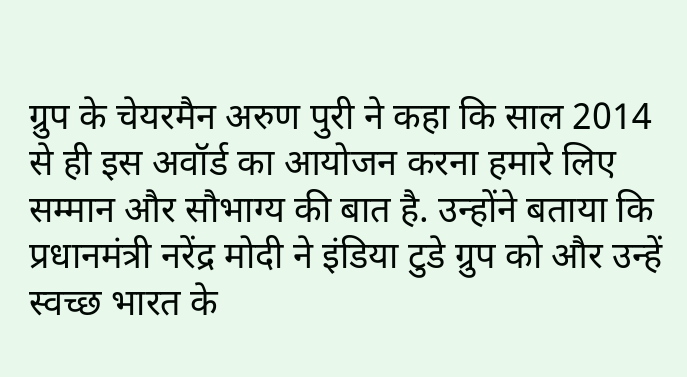ग्रुप के चेयरमैन अरुण पुरी ने कहा कि साल 2014 से ही इस अवॉर्ड का आयोजन करना हमारे लिए सम्मान और सौभाग्य की बात है. उन्होंने बताया कि प्रधानमंत्री नरेंद्र मोदी ने इंडिया टुडे ग्रुप को और उन्हें स्वच्छ भारत के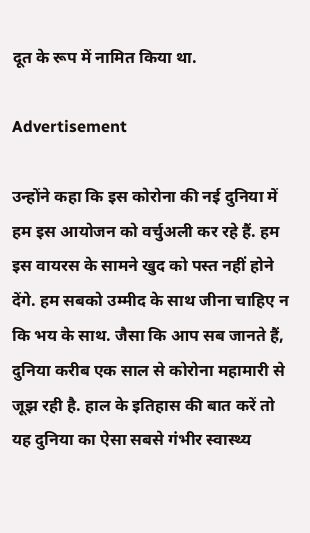दूत के रूप में नामित किया था.

Advertisement

उन्होंने कहा कि इस कोरोना की नई दुनिया में हम इस आयोजन को वर्चुअली कर रहे हैं. हम इस वायरस के सामने खुद को पस्त नहीं होने देंगे. हम सबको उम्मीद के साथ जीना चाहिए न कि भय के साथ. जैसा कि आप सब जानते हैं, दुनिया करीब एक साल से कोरोना महामारी से जूझ रही है. हाल के इतिहास की बात करें तो यह दुनिया का ऐसा सबसे गंभीर स्वास्थ्य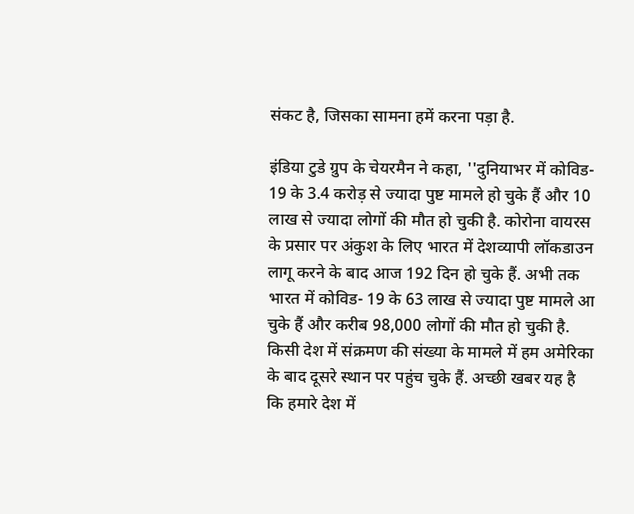संकट है, जिसका सामना हमें करना पड़ा है.

इंड‍िया टुडे ग्रुप के चेयरमैन ने कहा, ''दुनियाभर में कोविड- 19 के 3.4 करोड़ से ज्यादा पुष्ट मामले हो चुके हैं और 10 लाख से ज्यादा लोगों की मौत हो चुकी है. कोरोना वायरस के प्रसार पर अंकुश के लिए भारत में देशव्यापी लॉकडाउन लागू करने के बाद आज 192 दिन हो चुके हैं. अभी तक भारत में कोविड- 19 के 63 लाख से ज्यादा पुष्ट मामले आ चुके हैं और करीब 98,000 लोगों की मौत हो चुकी है. किसी देश में संक्रमण की संख्या के मामले में हम अमेरिका के बाद दूसरे स्थान पर पहुंच चुके हैं. अच्छी खबर यह है कि हमारे देश में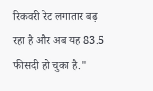रिकवरी रेट लगातार बढ़ रहा है और अब यह 83.5 फीसदी हो चुका है."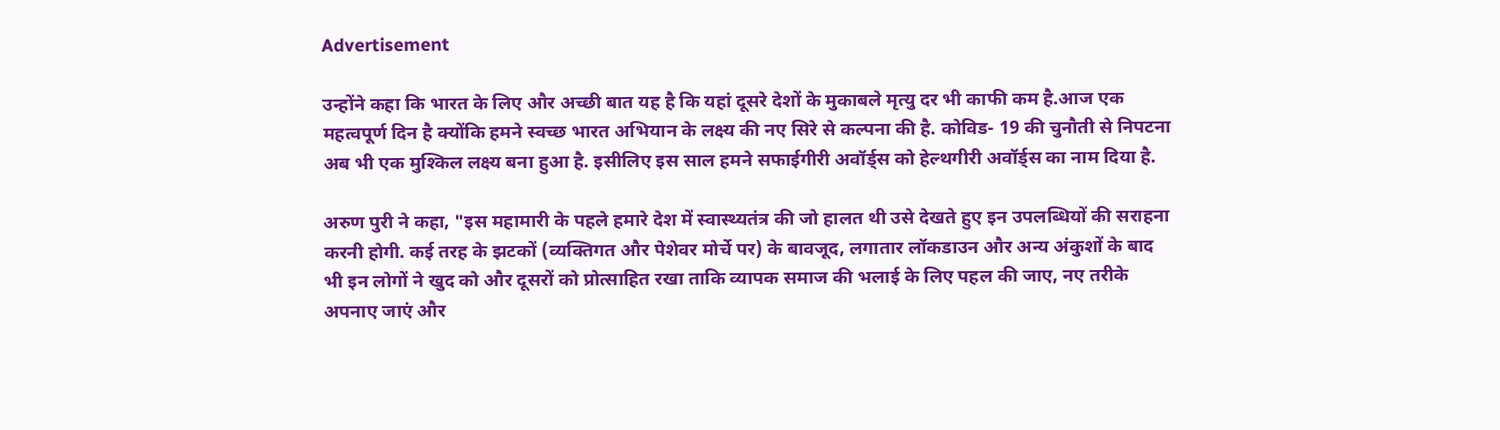Advertisement

उन्होंने कहा कि भारत के लिए और अच्छी बात यह है कि यहां दूसरे देशों के मुकाबले मृत्यु दर भी काफी कम है.आज एक महत्वपूर्ण दिन है क्योंकि हमने स्वच्छ भारत अभियान के लक्ष्य की नए सिरे से कल्पना की है. कोविड- 19 की चुनौती से निपटना अब भी एक मुश्किल लक्ष्य बना हुआ है. इसीलिए इस साल हमने सफाईगीरी अवॉर्ड्स को हेल्थगीरी अवॉर्ड्स का नाम दिया है.

अरुण पुरी ने कहा, "इस महामारी के पहले हमारे देश में स्वास्थ्यतंत्र की जो हालत थी उसे देखते हुए इन उपलब्धियों की सराहना करनी होगी. कई तरह के झटकों (व्यक्तिगत और पेशेवर मोर्चे पर) के बावजूद, लगातार लॉकडाउन और अन्य अंकुशों के बाद भी इन लोगों ने खुद को और दूसरों को प्रोत्साहित रखा ताकि व्यापक समाज की भलाई के लिए पहल की जाए, नए तरीके अपनाए जाएं और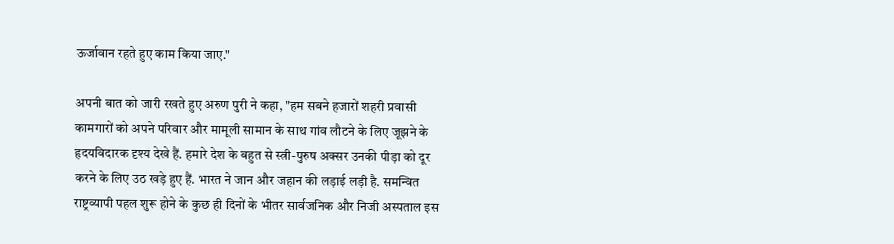ऊर्जावान रहते हुए काम किया जाए."

अपनी बात को जारी रखते हुए अरुण पुरी ने कहा, "हम सबने हजारों शहरी प्रवासी कामगारों को अपने परिवार और मामूली सामान के साथ गांव लौटने के लिए जूझने के हृदयविदारक दृश्य देखे हैं. हमारे देश के बहुत से स्त्री-पुरुष अक्सर उनकी पीड़ा को दूर करने के लिए उठ खड़े हुए हैं. भारत ने जान और जहान की लड़ाई लड़ी है. समन्वित राष्ट्रव्यापी पहल शुरू होने के कुछ ही दिनों के भीतर सार्वजनिक और निजी अस्पताल इस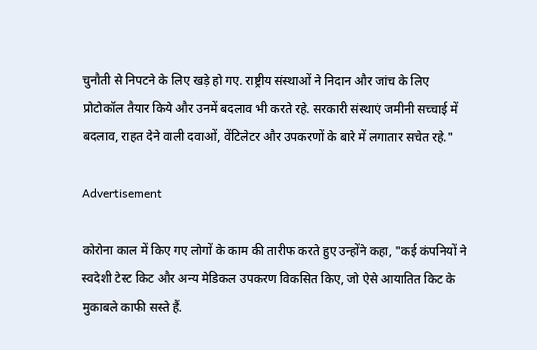चुनौती से निपटने के लिए खड़े हो गए. राष्ट्रीय संस्थाओं ने निदान और जांच के लिए प्रोटोकॉल तैयार किये और उनमें बदलाव भी करते रहे. सरकारी संस्थाएं जमीनी सच्चाई में बदलाव, राहत देने वाली दवाओं, वेंटिलेटर और उपकरणों के बारे में लगातार सचेत रहे."

Advertisement

कोरोना काल में किए गए लोगों के काम की तारीफ करते हुए उन्होंने कहा, "कई कंपनियों ने स्वदेशी टेस्ट किट और अन्य मेडिकल उपकरण विकसित किए, जो ऐसे आयातित किट के मुकाबले काफी सस्ते हैं.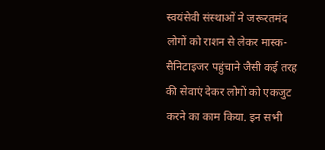स्वयंसेवी संस्थाओं ने जरूरतमंद लोगों को राशन से लेकर मास्क-सैनिटाइजर पहुंचाने जैसी कई तरह की सेवाएं देकर लोगों को एकजुट करने का काम किया. इन सभी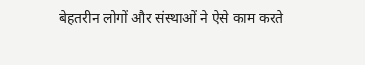बेहतरीन लोगों और संस्थाओं ने ऐसे काम करते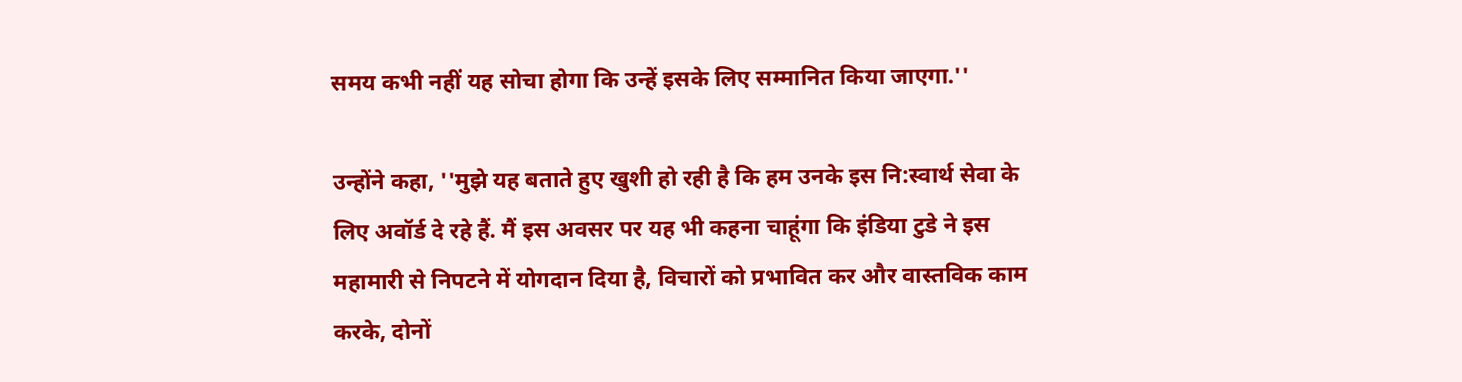समय कभी नहीं यह सोचा होगा कि उन्हें इसके लिए सम्मानित किया जाएगा.''

उन्होंने कहा, ''मुझे यह बताते हुए खुशी हो रही है कि हम उनके इस नि:स्वार्थ सेवा के लिए अवॉर्ड दे रहे हैं. मैं इस अवसर पर यह भी कहना चाहूंगा कि इंडिया टुडे ने इस महामारी से निपटने में योगदान दिया है, विचारों को प्रभावित कर और वास्तविक काम करके, दोनों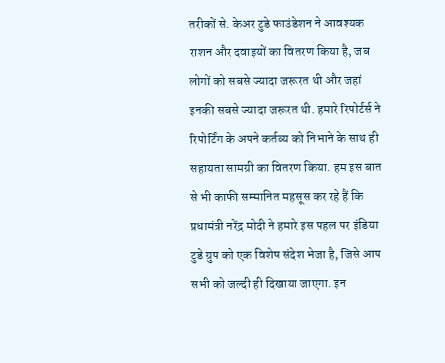तरीकों से. केअर टुडे फाउंडेशन ने आवश्यक राशन और दवाइयों का वितरण किया है, जब लोगों को सबसे ज्यादा जरूरत थी और जहां इनकी सबसे ज्यादा जरूरत थी. हमारे रिपोर्टर्स ने रिपोर्टिंग के अपने कर्तव्य को निभाने के साथ ही सहायता सामग्री का वितरण किया. हम इस बात से भी काफी सम्मानित महसूस कर रहे हैं कि प्रधामंत्री नरेंद्र मोदी ने हमारे इस पहल पर इंडिया टुडे ग्रुप को एक विशेष संदेश भेजा है, जिसे आप सभी को जल्दी ही दिखाया जाएगा. इन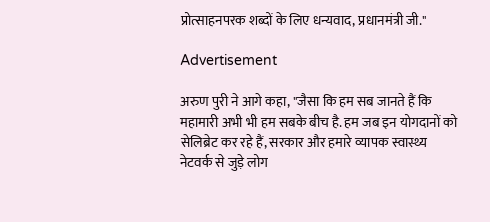प्रोत्साहनपरक शब्दों के लिए धन्यवाद, प्रधानमंत्री जी."

Advertisement

अरुण पुरी ने आगे कहा, "जैसा कि हम सब जानते हैं कि महामारी अभी भी हम सबके बीच है. हम जब इन योगदानों को सेलिब्रेट कर रहे हैं, सरकार और हमारे व्यापक स्वास्थ्य नेटवर्क से जुड़े लोग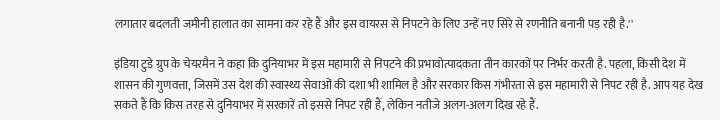लगातार बदलती जमीनी हालात का सामना कर रहे हैं और इस वायरस से निपटने के लिए उन्हें नए सिरे से रणनीति बनानी पड़ रही है.''

इंड‍िया टुडे ग्रुप के चेयरमैन ने कहा कि दुनियाभर में इस महामारी से निपटने की प्रभावोत्पादकता तीन कारकों पर निर्भर करती है. पहला, किसी देश में शासन की गुणवत्ता, जिसमें उस देश की स्वास्थ्य सेवाओं की दशा भी शामिल है और सरकार किस गंभीरता से इस महामारी से निपट रही है. आप यह देख सकते हैं कि किस तरह से दुनियाभर में सरकारें तो इससे निपट रही हैं, लेकिन नतीजे अलग-अलग दिख रहे हैं.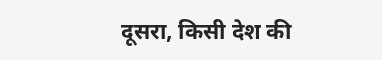दूसरा, किसी देश की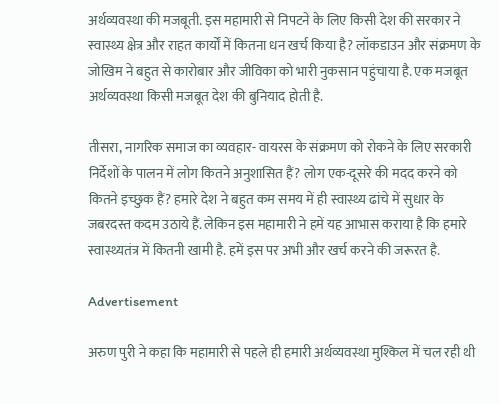अर्थव्यवस्था की मजबूती. इस महामारी से निपटने के लिए किसी देश की सरकार ने स्वास्थ्य क्षेत्र और राहत कार्यों में कितना धन खर्च किया है? लॉकडाउन और संक्रमण के जोखिम ने बहुत से कारोबार और जीविका को भारी नुकसान पहुंचाया है. एक मजबूत अर्थव्यवस्था किसी मजबूत देश की बुनियाद होती है.

तीसरा, नागरिक समाज का व्यवहार- वायरस के संक्रमण को रोकने के लिए सरकारी निर्देशों के पालन में लोग कितने अनुशासित हैं? लोग एक-दूसरे की मदद करने को कितने इच्छुक हैं? हमारे देश ने बहुत कम समय में ही स्वास्थ्य ढांचे में सुधार के जबरदस्त कदम उठाये हैं. लेकिन इस महामारी ने हमें यह आभास कराया है कि हमारे स्वास्थ्यतंत्र में कितनी खामी है. हमें इस पर अभी और खर्च करने की जरूरत है.

Advertisement

अरुण पुरी ने कहा कि महामारी से पहले ही हमारी अर्थव्यवस्था मुश्किल में चल रही थी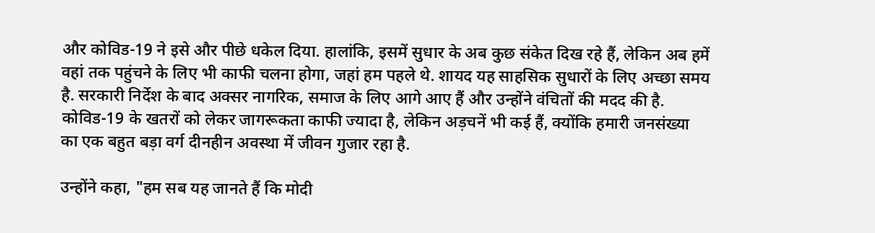और कोविड-19 ने इसे और पीछे धकेल दिया. हालांकि, इसमें सुधार के अब कुछ संकेत दिख रहे हैं, लेकिन अब हमें वहां तक पहुंचने के लिए भी काफी चलना होगा, जहां हम पहले थे. शायद यह साहसिक सुधारों के लिए अच्छा समय है. सरकारी निर्देश के बाद अक्सर नागरिक, समाज के लिए आगे आए हैं और उन्होंने वंचितों की मदद की है. कोविड-19 के खतरों को लेकर जागरूकता काफी ज्यादा है, लेकिन अड़चनें भी कई हैं, क्योंकि हमारी जनसंख्या का एक बहुत बड़ा वर्ग दीनहीन अवस्था में जीवन गुजार रहा है.

उन्होंने कहा, "हम सब यह जानते हैं कि मोदी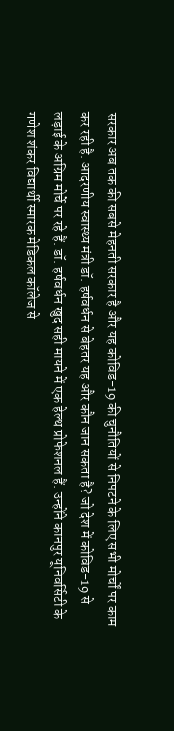सरकार अब तक की सबसे मेहनती सरकार है और यह कोविड-19 की चुनौतियों से निपटने के लिए सभी मोर्चों पर काम कर रही है. आदरणीय स्वास्थ्य मंत्री डॉ. हर्षवर्धन से बेहतर यह और कौन जान सकता है? जो देश में कोविड-19 से लड़ाई के अग्रिम मोर्चे पर रहे हैं. डॉ. हर्षवर्धन खुद सही मायने में एक हेल्थ प्रोफेशनल हैं. उन्होंने कानपुर यूनिवर्सिटी के गणेश शंकर विद्यार्थी स्मारक मेडिकल कॉलेज से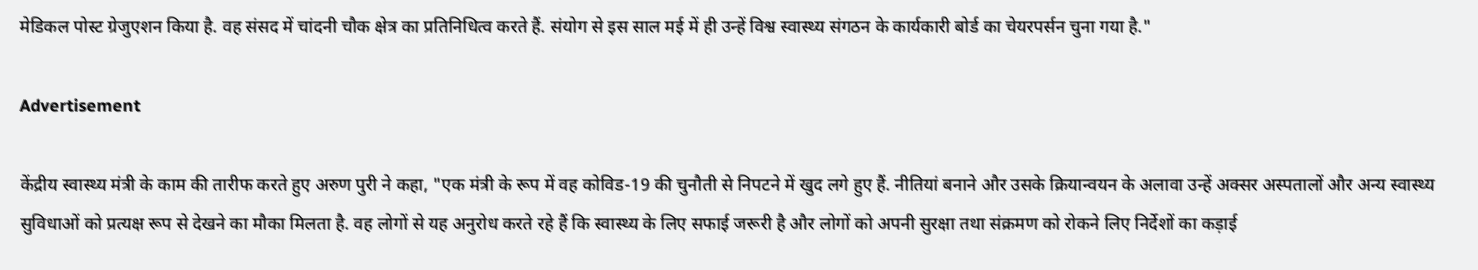मेडिकल पोस्ट ग्रेजुएशन किया है. वह संसद में चांदनी चौक क्षेत्र का प्रतिनिधित्व करते हैं. संयोग से इस साल मई में ही उन्हें विश्व स्वास्थ्य संगठन के कार्यकारी बोर्ड का चेयरपर्सन चुना गया है."

Advertisement

केंद्रीय स्वास्थ्य मंत्री के काम की तारीफ करते हुए अरुण पुरी ने कहा, "एक मंत्री के रूप में वह कोविड-19 की चुनौती से निपटने में खुद लगे हुए हैं. नीतियां बनाने और उसके क्रियान्वयन के अलावा उन्हें अक्सर अस्पतालों और अन्य स्वास्थ्य सुविधाओं को प्रत्यक्ष रूप से देखने का मौका मिलता है. वह लोगों से यह अनुरोध करते रहे हैं कि स्वास्थ्य के लिए सफाई जरूरी है और लोगों को अपनी सुरक्षा तथा संक्रमण को रोकने लिए निर्देशों का कड़ाई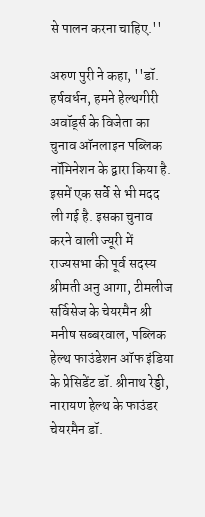से पालन करना चाहिए.''

अरुण पुरी ने कहा, ''डॉ. हर्षवर्धन, हमने हेल्थगीरी अवॉर्ड्स के विजेता का चुनाव ऑनलाइन पब्लिक नॉमिनेशन के द्वारा किया है. इसमें एक सर्वे से भी मदद ली गई है. इसका चुनाव करने वाली ज्यूरी में राज्यसभा की पूर्व सदस्य श्रीमती अनु आगा, टीमलीज सर्विसेज के चेयरमैन श्री मनीष सब्बरवाल, पब्लिक हेल्थ फाउंडेशन ऑफ इंडिया के प्रेसिडेंट डॉ. श्रीनाथ रेड्डी, नारायण हेल्थ के फाउंडर चेयरमैन डॉ.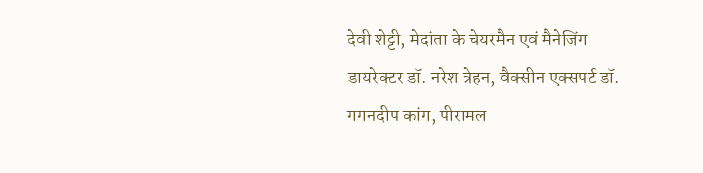देवी शेट्टी, मेदांता के चेयरमैन एवं मैनेजिंग डायरेक्टर डॉ. नरेश त्रेहन, वैक्सीन एक्सपर्ट डॉ. गगनदीप कांग, पीरामल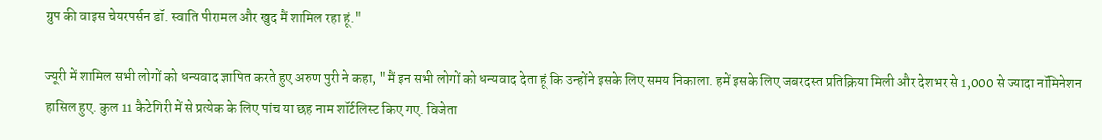ग्रुप की वाइस चेयरपर्सन डॉ. स्वाति पीरामल और खुद मैं शामिल रहा हूं."

ज्यूरी में शामिल सभी लोगों को धन्यवाद ज्ञापित करते हुए अरुण पुरी ने कहा, "मैं इन सभी लोगों को धन्यवाद देता हूं कि उन्होंने इसके लिए समय निकाला. हमें इसके लिए जबरदस्त प्रतिक्रिया मिली और देशभर से 1,000 से ज्यादा नॉमिनेशन हासिल हुए. कुल 11 कैटेगिरी में से प्रत्येक के लिए पांच या छह नाम शॉर्टलिस्ट किए गए. विजेता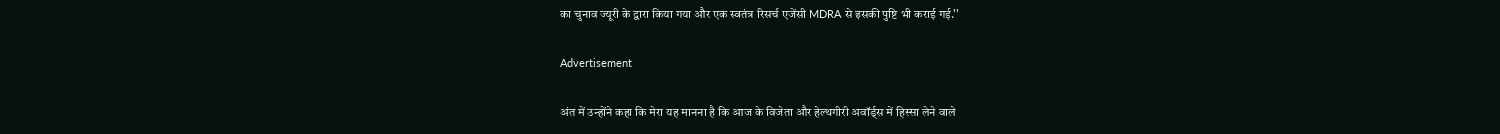का चुनाव ज्यूरी के द्वारा किया गया और एक स्वतंत्र रिसर्च एजेंसी MDRA से इसकी पुष्टि भी कराई गई.''

Advertisement

अंत में उन्होंने कहा कि मेरा यह मानना है कि आज के विजेता और हेल्थगीरी अवॉर्ड्स में हिस्सा लेने वाले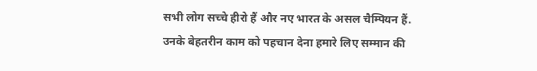सभी लोग सच्चे हीरो हैं और नए भारत के असल चैम्पियन हैं. उनके बेहतरीन काम को पहचान देना हमारे लिए सम्मान की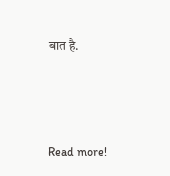बात है.



Read more!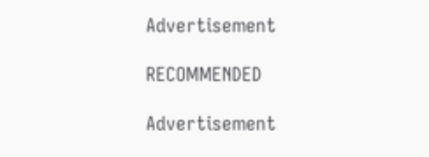Advertisement

RECOMMENDED

Advertisement